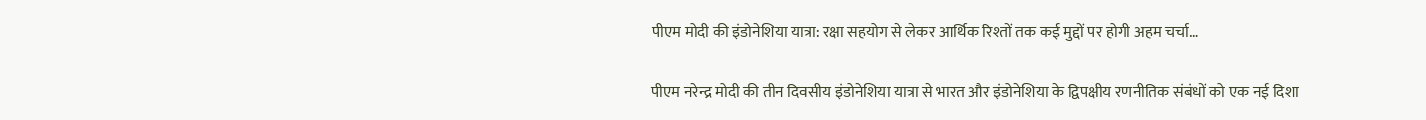पीएम मोदी की इंडोनेशिया यात्रा: रक्षा सहयोग से लेकर आर्थिक रिश्तों तक कई मुद्दों पर होगी अहम चर्चा…

पीएम नरेन्द्र मोदी की तीन दिवसीय इंडोनेशिया यात्रा से भारत और इंडोनेशिया के द्विपक्षीय रणनीतिक संबंधों को एक नई दिशा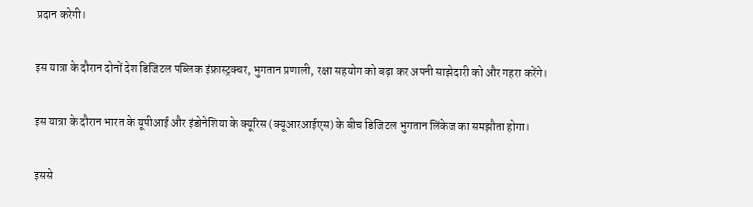प्रदान करेगी।

इस यात्रा के दौरान दोनों देश डिजिटल पब्लिक इंफ्रास्ट्रक्चर, भुगतान प्रणाली, रक्षा सहयोग को बढ़ा कर अपनी साझेदारी को और गहरा करेंगे।

इस यात्रा के दौरान भारत के यूपीआई और इंडोनेशिया के क्यूरिस (क्यूआरआईएस) के बीच डिजिटल भुगतान लिंकेज का समझौता होगा।

इससे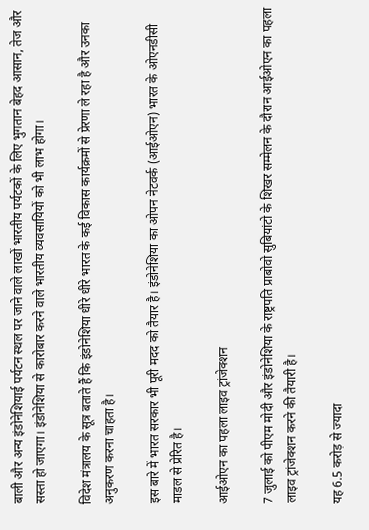बाली और अन्य इंडोनेशियाई पर्यटन स्थल पर जाने वाले लाखों भारतीय पर्यटकों के लिए भुगतान बेहद आसान, तेज और सस्ता हो जाएगा। इंडोनेशिया से कारोबार करने वाले भारतीय व्यवसायियों को भी लाभ होगा।

विदेश मंत्रालय के सूत्र बताते हैं कि इंडोनेशिया धीरे धीरे भारत के कई विकास कार्यक्रमों से प्रेरणा ले रहा है और उनका अनुकरण करना चाहता है।

इस बारे में भारत सरकार भी पूरी मदद को तैयार है। इंडोनेशिया का ओपन नेटवर्क (आईओएन) भारत के ओएनडीसी माडल से प्रेरित है।

आईओएन का पहला लाइव ट्रांजेक्शन

7 जुलाई को पीएम मोदी और इंडोनेशिया के राष्ट्रपति प्राबोवो सुबियांटो के शिखर सम्मेलन के दौरान आईओएन का पहला लाइव ट्रांजेक्शन करने की तैयारी है।

यह 6.5 करोड़ से ज्यादा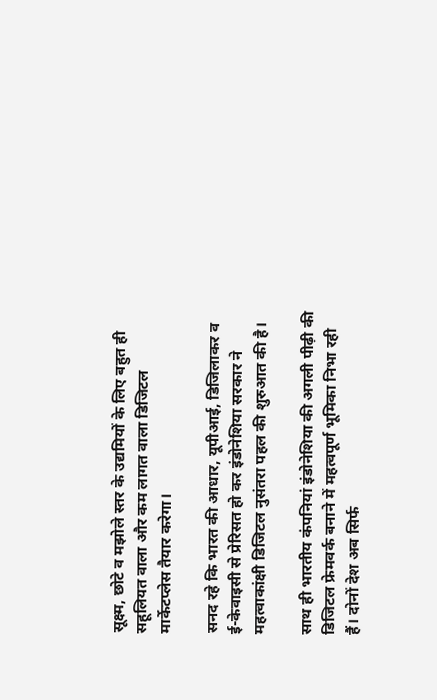सूक्ष्म, छोटे व मझोले स्तर के उद्यमियों के लिए बहुत ही सहूलियत वाला और कम लागत वाला डिजिटल मार्केटप्लेस तैयार करेगा।

सनद रहे कि भारत की आधार, यूपीआई, डिजिलाकर व ई-केवाइसी से प्रेरिसत हो कर इंडोनेशिया सरकार ने महत्वाकांक्षी डिजिटल नुसंतरा पहल की शुरुआत की है।

साथ ही भारतीय कंपनियां इंडोनेशिया की अगली पीढ़ी की डिजिटल फ्रेमवर्क बनाने में महत्वपूर्ण भूमिका निभा रही हैं। दोनों देश अब सिर्फ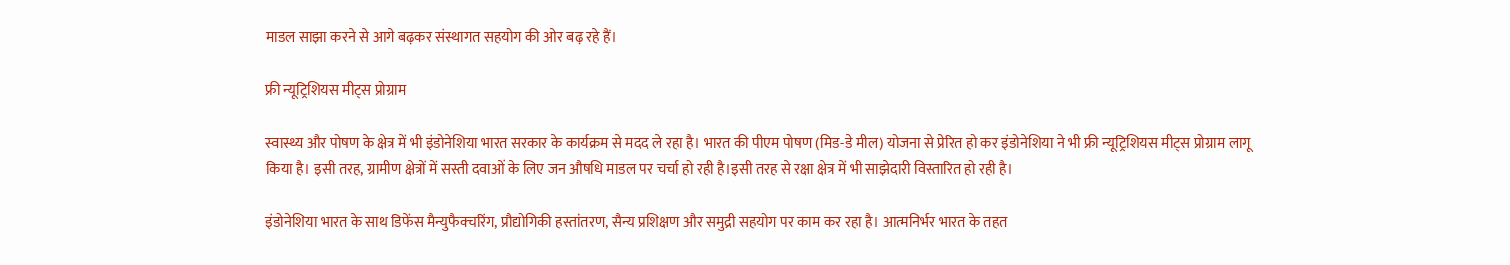माडल साझा करने से आगे बढ़कर संस्थागत सहयोग की ओर बढ़ रहे हैं।

फ्री न्यूट्रिशियस मीट्स प्रोग्राम

स्वास्थ्य और पोषण के क्षेत्र में भी इंडोनेशिया भारत सरकार के कार्यक्रम से मदद ले रहा है। भारत की पीएम पोषण (मिड-डे मील) योजना से प्रेरित हो कर इंडोनेशिया ने भी फ्री न्यूट्रिशियस मीट्स प्रोग्राम लागू किया है। इसी तरह, ग्रामीण क्षेत्रों में सस्ती दवाओं के लिए जन औषधि माडल पर चर्चा हो रही है।इसी तरह से रक्षा क्षेत्र में भी साझेदारी विस्तारित हो रही है।

इंडोनेशिया भारत के साथ डिफेंस मैन्युफैक्चरिंग, प्रौद्योगिकी हस्तांतरण, सैन्य प्रशिक्षण और समुद्री सहयोग पर काम कर रहा है। आत्मनिर्भर भारत के तहत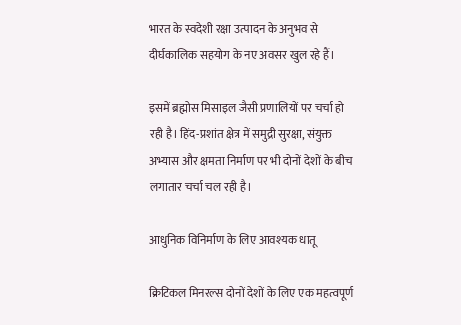भारत के स्वदेशी रक्षा उत्पादन के अनुभव से दीर्घकालिक सहयोग के नए अवसर खुल रहे हैं।

इसमें ब्रह्मोस मिसाइल जैसी प्रणालियों पर चर्चा हो रही है। हिंद-प्रशांत क्षेत्र में समुद्री सुरक्षा, संयुक्त अभ्यास और क्षमता निर्माण पर भी दोनों देशों के बीच लगातार चर्चा चल रही है।

आधुनिक विनिर्माण के लिए आवश्यक धातू

क्रिटिकल मिनरल्स दोनों देशों के लिए एक महत्वपूर्ण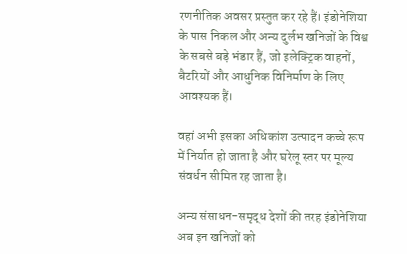रणनीतिक अवसर प्रस्तुत कर रहे हैं। इंडोनेशिया के पास निकल और अन्य दुर्लभ खनिजों के विश्व के सबसे बड़े भंडार हैं, जो इलेक्ट्रिक वाहनों, बैटरियों और आधुनिक विनिर्माण के लिए आवश्यक हैं।

वहां अभी इसका अधिकांश उत्पादन कच्चे रूप में निर्यात हो जाता है और घरेलू स्तर पर मूल्य संवर्धन सीमित रह जाता है।

अन्य संसाधन-समृद्ध देशों की तरह इंडोनेशिया अब इन खनिजों को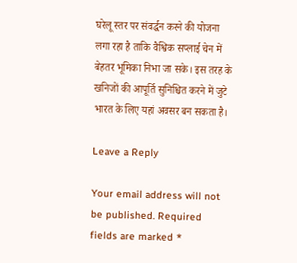घरेलू स्तर पर संवर्द्धन करने की योजना लगा रहा है ताकि वैश्विक सप्लाई चेन में बेहतर भूमिका निभा जा सके। इस तरह के खनिजों की आपूर्ति सुनिश्चित करने में जुटे भारत के लिए यहां अवसर बन सकता है।

Leave a Reply

Your email address will not be published. Required fields are marked *